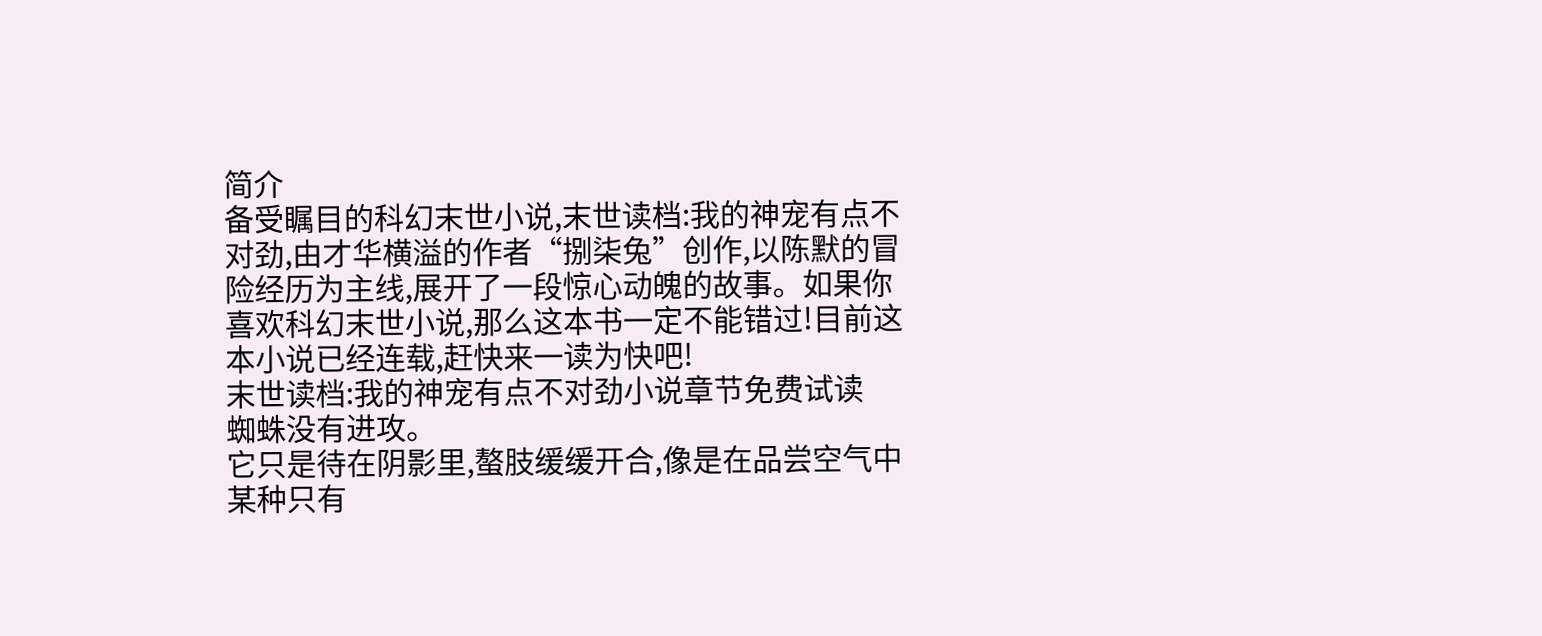简介
备受瞩目的科幻末世小说,末世读档:我的神宠有点不对劲,由才华横溢的作者“捌柒兔”创作,以陈默的冒险经历为主线,展开了一段惊心动魄的故事。如果你喜欢科幻末世小说,那么这本书一定不能错过!目前这本小说已经连载,赶快来一读为快吧!
末世读档:我的神宠有点不对劲小说章节免费试读
蜘蛛没有进攻。
它只是待在阴影里,螯肢缓缓开合,像是在品尝空气中某种只有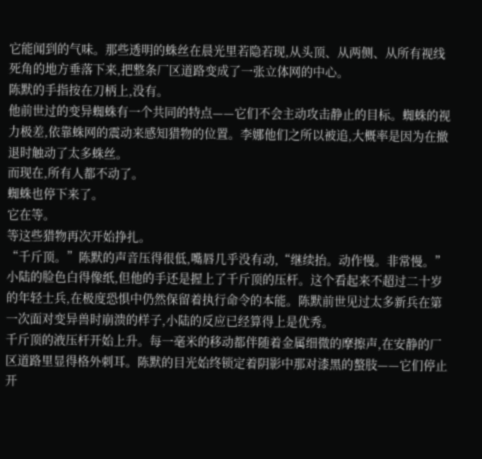它能闻到的气味。那些透明的蛛丝在晨光里若隐若现,从头顶、从两侧、从所有视线死角的地方垂落下来,把整条厂区道路变成了一张立体网的中心。
陈默的手指按在刀柄上,没有。
他前世过的变异蜘蛛有一个共同的特点——它们不会主动攻击静止的目标。蜘蛛的视力极差,依靠蛛网的震动来感知猎物的位置。李娜他们之所以被追,大概率是因为在撤退时触动了太多蛛丝。
而现在,所有人都不动了。
蜘蛛也停下来了。
它在等。
等这些猎物再次开始挣扎。
“千斤顶。”陈默的声音压得很低,嘴唇几乎没有动,“继续抬。动作慢。非常慢。”
小陆的脸色白得像纸,但他的手还是握上了千斤顶的压杆。这个看起来不超过二十岁的年轻士兵,在极度恐惧中仍然保留着执行命令的本能。陈默前世见过太多新兵在第一次面对变异兽时崩溃的样子,小陆的反应已经算得上是优秀。
千斤顶的液压杆开始上升。每一毫米的移动都伴随着金属细微的摩擦声,在安静的厂区道路里显得格外刺耳。陈默的目光始终锁定着阴影中那对漆黑的螯肢——它们停止开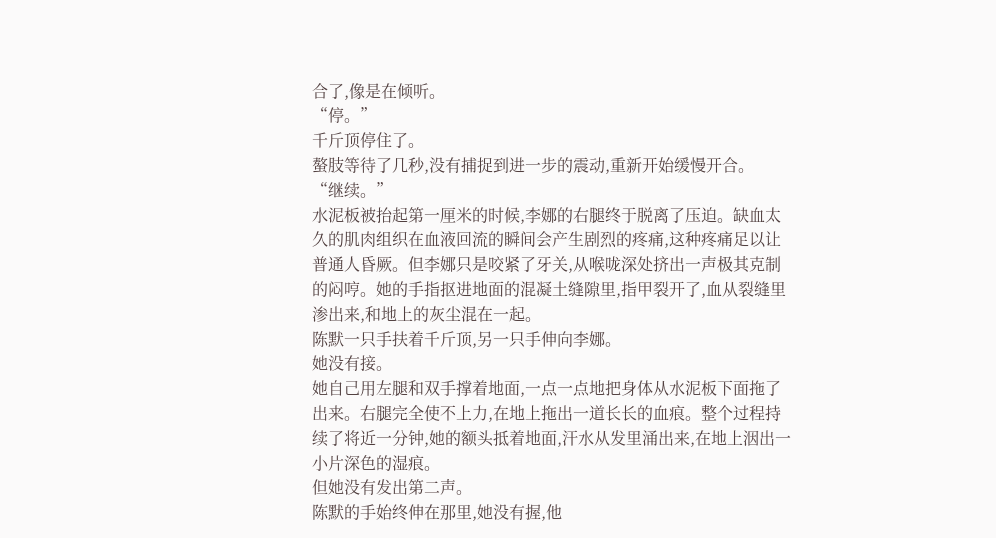合了,像是在倾听。
“停。”
千斤顶停住了。
螯肢等待了几秒,没有捕捉到进一步的震动,重新开始缓慢开合。
“继续。”
水泥板被抬起第一厘米的时候,李娜的右腿终于脱离了压迫。缺血太久的肌肉组织在血液回流的瞬间会产生剧烈的疼痛,这种疼痛足以让普通人昏厥。但李娜只是咬紧了牙关,从喉咙深处挤出一声极其克制的闷哼。她的手指抠进地面的混凝土缝隙里,指甲裂开了,血从裂缝里渗出来,和地上的灰尘混在一起。
陈默一只手扶着千斤顶,另一只手伸向李娜。
她没有接。
她自己用左腿和双手撑着地面,一点一点地把身体从水泥板下面拖了出来。右腿完全使不上力,在地上拖出一道长长的血痕。整个过程持续了将近一分钟,她的额头抵着地面,汗水从发里涌出来,在地上洇出一小片深色的湿痕。
但她没有发出第二声。
陈默的手始终伸在那里,她没有握,他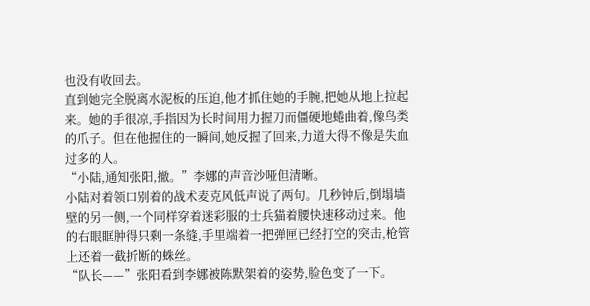也没有收回去。
直到她完全脱离水泥板的压迫,他才抓住她的手腕,把她从地上拉起来。她的手很凉,手指因为长时间用力握刀而僵硬地蜷曲着,像鸟类的爪子。但在他握住的一瞬间,她反握了回来,力道大得不像是失血过多的人。
“小陆,通知张阳,撤。”李娜的声音沙哑但清晰。
小陆对着领口别着的战术麦克风低声说了两句。几秒钟后,倒塌墙壁的另一侧,一个同样穿着迷彩服的士兵猫着腰快速移动过来。他的右眼眶肿得只剩一条缝,手里端着一把弹匣已经打空的突击,枪管上还着一截折断的蛛丝。
“队长——”张阳看到李娜被陈默架着的姿势,脸色变了一下。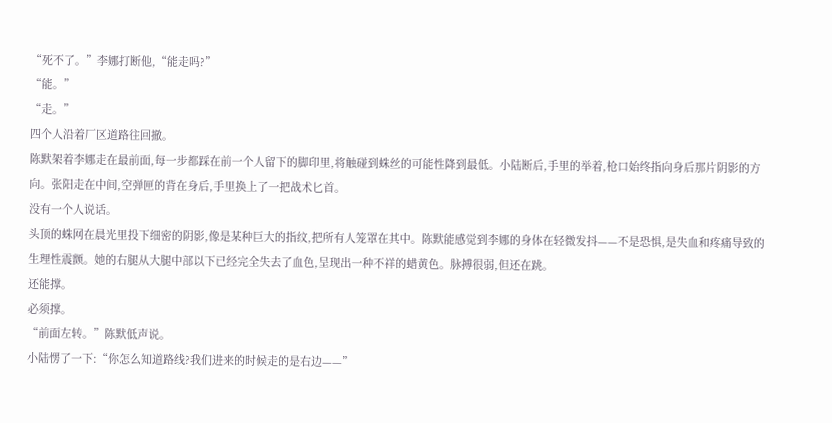“死不了。”李娜打断他,“能走吗?”
“能。”
“走。”
四个人沿着厂区道路往回撤。
陈默架着李娜走在最前面,每一步都踩在前一个人留下的脚印里,将触碰到蛛丝的可能性降到最低。小陆断后,手里的举着,枪口始终指向身后那片阴影的方向。张阳走在中间,空弹匣的背在身后,手里换上了一把战术匕首。
没有一个人说话。
头顶的蛛网在晨光里投下细密的阴影,像是某种巨大的指纹,把所有人笼罩在其中。陈默能感觉到李娜的身体在轻微发抖——不是恐惧,是失血和疼痛导致的生理性震颤。她的右腿从大腿中部以下已经完全失去了血色,呈现出一种不祥的蜡黄色。脉搏很弱,但还在跳。
还能撑。
必须撑。
“前面左转。”陈默低声说。
小陆愣了一下:“你怎么知道路线?我们进来的时候走的是右边——”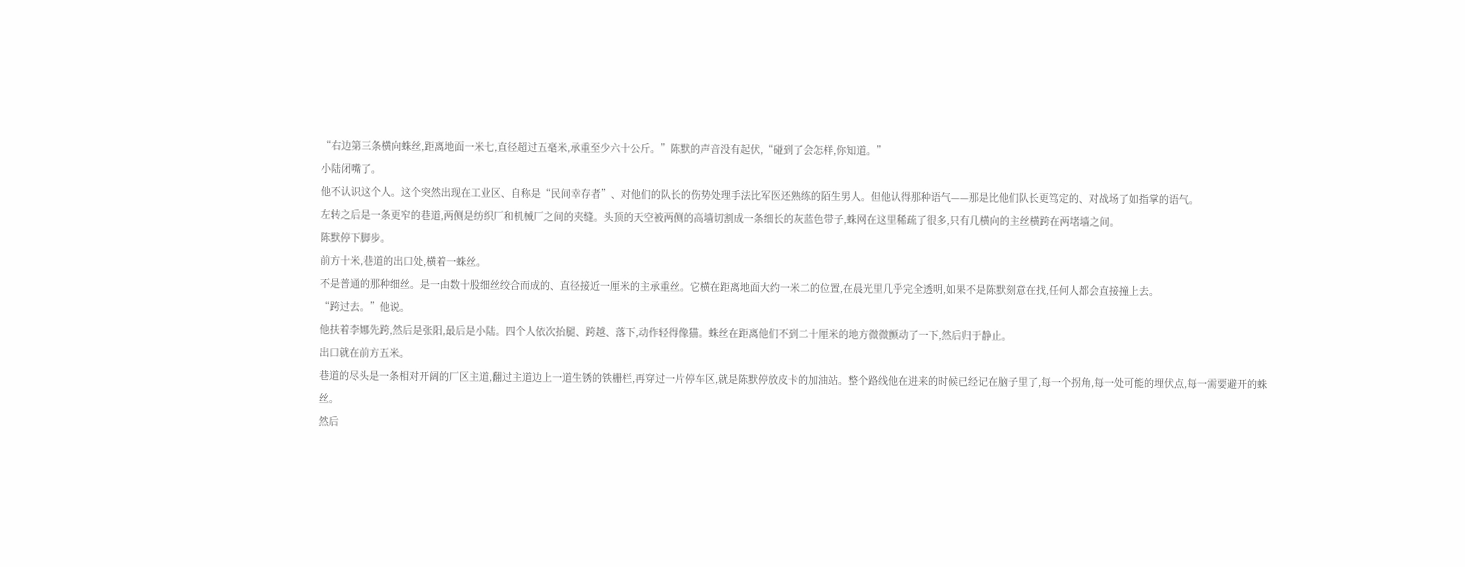“右边第三条横向蛛丝,距离地面一米七,直径超过五毫米,承重至少六十公斤。”陈默的声音没有起伏,“碰到了会怎样,你知道。”
小陆闭嘴了。
他不认识这个人。这个突然出现在工业区、自称是“民间幸存者”、对他们的队长的伤势处理手法比军医还熟练的陌生男人。但他认得那种语气——那是比他们队长更笃定的、对战场了如指掌的语气。
左转之后是一条更窄的巷道,两侧是纺织厂和机械厂之间的夹缝。头顶的天空被两侧的高墙切割成一条细长的灰蓝色带子,蛛网在这里稀疏了很多,只有几横向的主丝横跨在两堵墙之间。
陈默停下脚步。
前方十米,巷道的出口处,横着一蛛丝。
不是普通的那种细丝。是一由数十股细丝绞合而成的、直径接近一厘米的主承重丝。它横在距离地面大约一米二的位置,在晨光里几乎完全透明,如果不是陈默刻意在找,任何人都会直接撞上去。
“跨过去。”他说。
他扶着李娜先跨,然后是张阳,最后是小陆。四个人依次抬腿、跨越、落下,动作轻得像猫。蛛丝在距离他们不到二十厘米的地方微微颤动了一下,然后归于静止。
出口就在前方五米。
巷道的尽头是一条相对开阔的厂区主道,翻过主道边上一道生锈的铁栅栏,再穿过一片停车区,就是陈默停放皮卡的加油站。整个路线他在进来的时候已经记在脑子里了,每一个拐角,每一处可能的埋伏点,每一需要避开的蛛丝。
然后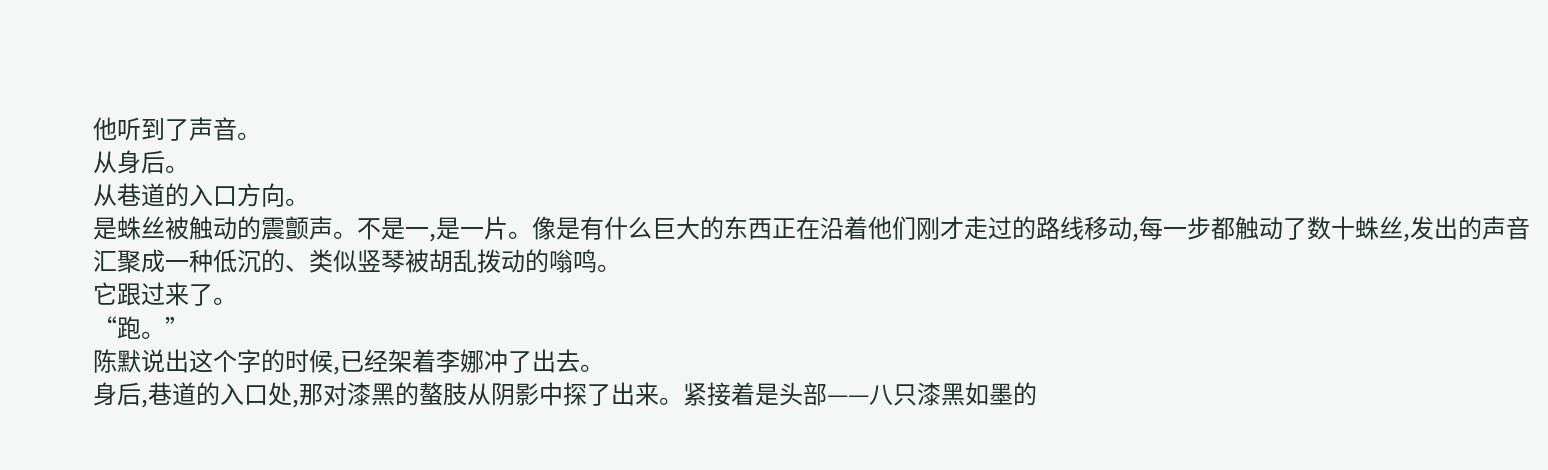他听到了声音。
从身后。
从巷道的入口方向。
是蛛丝被触动的震颤声。不是一,是一片。像是有什么巨大的东西正在沿着他们刚才走过的路线移动,每一步都触动了数十蛛丝,发出的声音汇聚成一种低沉的、类似竖琴被胡乱拨动的嗡鸣。
它跟过来了。
“跑。”
陈默说出这个字的时候,已经架着李娜冲了出去。
身后,巷道的入口处,那对漆黑的螯肢从阴影中探了出来。紧接着是头部——八只漆黑如墨的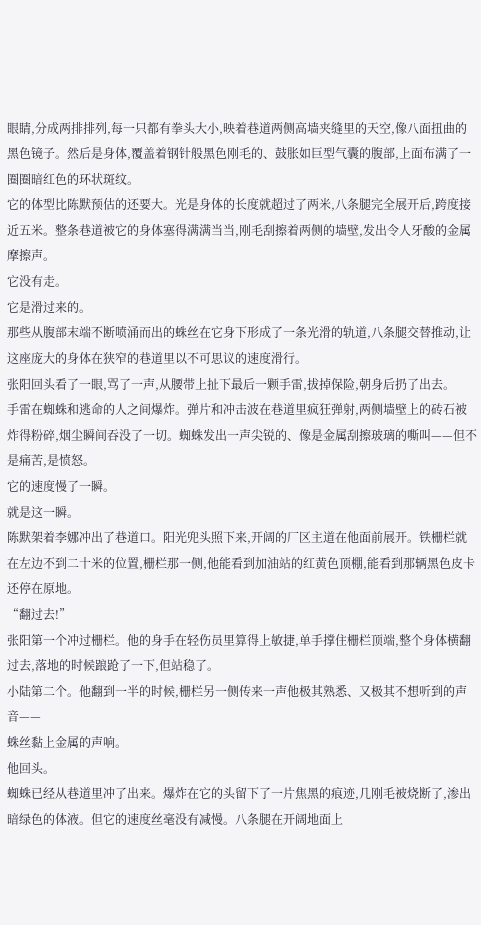眼睛,分成两排排列,每一只都有拳头大小,映着巷道两侧高墙夹缝里的天空,像八面扭曲的黑色镜子。然后是身体,覆盖着钢针般黑色刚毛的、鼓胀如巨型气囊的腹部,上面布满了一圈圈暗红色的环状斑纹。
它的体型比陈默预估的还要大。光是身体的长度就超过了两米,八条腿完全展开后,跨度接近五米。整条巷道被它的身体塞得满满当当,刚毛刮擦着两侧的墙壁,发出令人牙酸的金属摩擦声。
它没有走。
它是滑过来的。
那些从腹部末端不断喷涌而出的蛛丝在它身下形成了一条光滑的轨道,八条腿交替推动,让这座庞大的身体在狭窄的巷道里以不可思议的速度滑行。
张阳回头看了一眼,骂了一声,从腰带上扯下最后一颗手雷,拔掉保险,朝身后扔了出去。
手雷在蜘蛛和逃命的人之间爆炸。弹片和冲击波在巷道里疯狂弹射,两侧墙壁上的砖石被炸得粉碎,烟尘瞬间吞没了一切。蜘蛛发出一声尖锐的、像是金属刮擦玻璃的嘶叫——但不是痛苦,是愤怒。
它的速度慢了一瞬。
就是这一瞬。
陈默架着李娜冲出了巷道口。阳光兜头照下来,开阔的厂区主道在他面前展开。铁栅栏就在左边不到二十米的位置,栅栏那一侧,他能看到加油站的红黄色顶棚,能看到那辆黑色皮卡还停在原地。
“翻过去!”
张阳第一个冲过栅栏。他的身手在轻伤员里算得上敏捷,单手撑住栅栏顶端,整个身体横翻过去,落地的时候踉跄了一下,但站稳了。
小陆第二个。他翻到一半的时候,栅栏另一侧传来一声他极其熟悉、又极其不想听到的声音——
蛛丝黏上金属的声响。
他回头。
蜘蛛已经从巷道里冲了出来。爆炸在它的头留下了一片焦黑的痕迹,几刚毛被烧断了,渗出暗绿色的体液。但它的速度丝毫没有减慢。八条腿在开阔地面上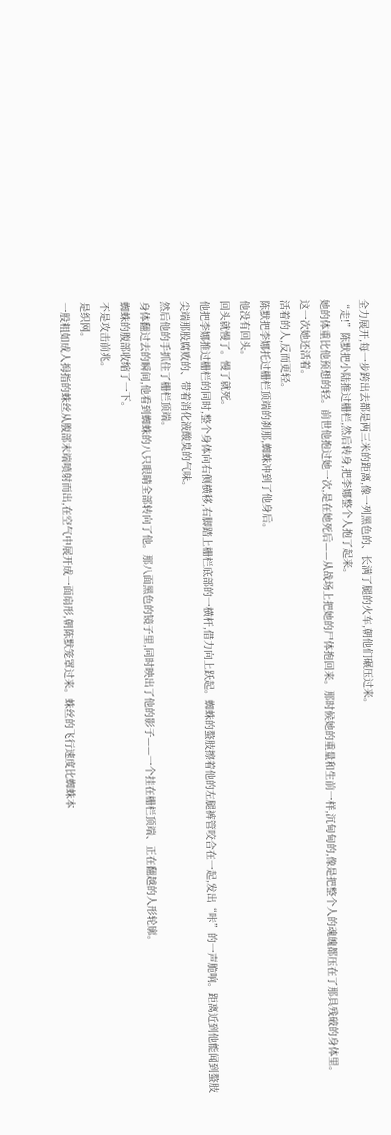全力展开,每一步跨出去都是两三米的距离,像一列黑色的、长满了腿的火车,朝他们碾压过来。
“走!”陈默把小陆推过栅栏,然后转身,把李娜整个人抱了起来。
她的体重比他预想的轻。前世他抱过她一次,是在她死后——从战场上把她的尸体抱回来。那时候她的重量和生前一样,沉甸甸的,像是把整个人的魂魄都压在了那具残破的身体里。
这一次她还活着。
活着的人,反而更轻。
陈默把李娜托过栅栏顶端的刹那,蜘蛛冲到了他身后。
他没有回头。
回头就慢了。慢了就死。
他把李娜推过栅栏的同时,整个身体向右侧横移,右脚踏上栅栏底部的一横杆,借力向上跃起。蜘蛛的螯肢擦着他的左腿裤管咬合在一起,发出“咔”的一声脆响。距离近到他能闻到螯肢尖端那股腐败的、带着消化液酸臭的气味。
然后他的手抓住了栅栏顶端。
身体翻过去的瞬间,他看到蜘蛛的八只眼睛全部转向了他。那八面黑色的镜子里,同时映出了他的影子——一个挂在栅栏顶端、正在翻越的人形轮廓。
蜘蛛的腹部收缩了一下。
不是攻击前兆。
是织网。
一股粗如成人拇指的蛛丝从腹部末端喷射而出,在空气中展开成一面扇形,朝陈默笼罩过来。蛛丝的飞行速度比蜘蛛本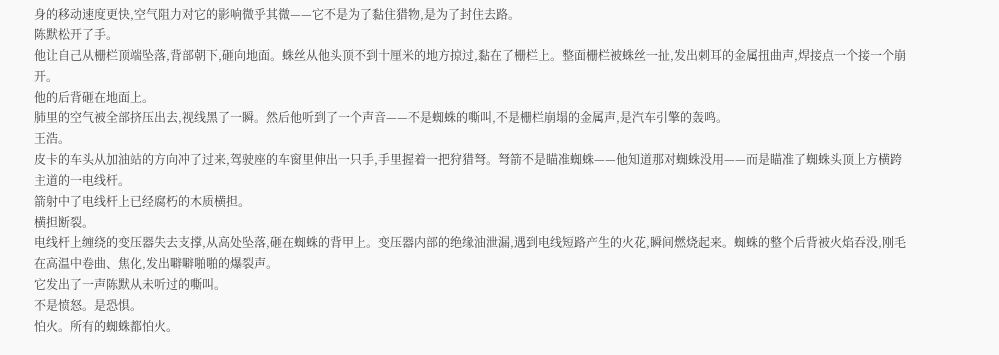身的移动速度更快,空气阻力对它的影响微乎其微——它不是为了黏住猎物,是为了封住去路。
陈默松开了手。
他让自己从栅栏顶端坠落,背部朝下,砸向地面。蛛丝从他头顶不到十厘米的地方掠过,黏在了栅栏上。整面栅栏被蛛丝一扯,发出刺耳的金属扭曲声,焊接点一个接一个崩开。
他的后背砸在地面上。
肺里的空气被全部挤压出去,视线黑了一瞬。然后他听到了一个声音——不是蜘蛛的嘶叫,不是栅栏崩塌的金属声,是汽车引擎的轰鸣。
王浩。
皮卡的车头从加油站的方向冲了过来,驾驶座的车窗里伸出一只手,手里握着一把狩猎弩。弩箭不是瞄准蜘蛛——他知道那对蜘蛛没用——而是瞄准了蜘蛛头顶上方横跨主道的一电线杆。
箭射中了电线杆上已经腐朽的木质横担。
横担断裂。
电线杆上缠绕的变压器失去支撑,从高处坠落,砸在蜘蛛的背甲上。变压器内部的绝缘油泄漏,遇到电线短路产生的火花,瞬间燃烧起来。蜘蛛的整个后背被火焰吞没,刚毛在高温中卷曲、焦化,发出噼噼啪啪的爆裂声。
它发出了一声陈默从未听过的嘶叫。
不是愤怒。是恐惧。
怕火。所有的蜘蛛都怕火。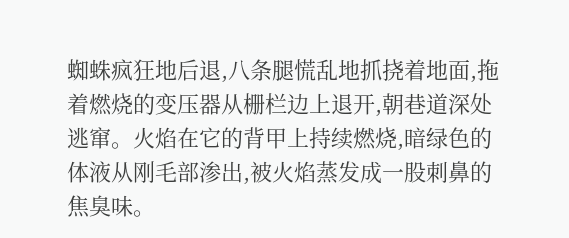蜘蛛疯狂地后退,八条腿慌乱地抓挠着地面,拖着燃烧的变压器从栅栏边上退开,朝巷道深处逃窜。火焰在它的背甲上持续燃烧,暗绿色的体液从刚毛部渗出,被火焰蒸发成一股刺鼻的焦臭味。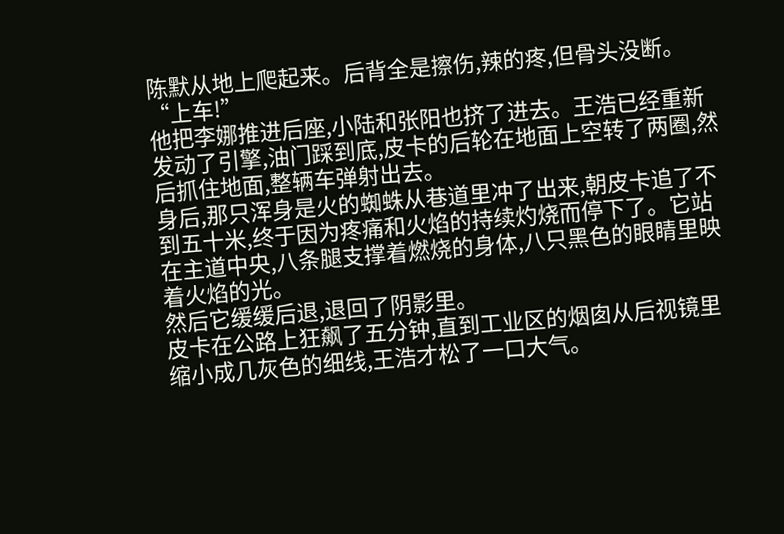陈默从地上爬起来。后背全是擦伤,辣的疼,但骨头没断。
“上车!”
他把李娜推进后座,小陆和张阳也挤了进去。王浩已经重新发动了引擎,油门踩到底,皮卡的后轮在地面上空转了两圈,然后抓住地面,整辆车弹射出去。
身后,那只浑身是火的蜘蛛从巷道里冲了出来,朝皮卡追了不到五十米,终于因为疼痛和火焰的持续灼烧而停下了。它站在主道中央,八条腿支撑着燃烧的身体,八只黑色的眼睛里映着火焰的光。
然后它缓缓后退,退回了阴影里。
皮卡在公路上狂飙了五分钟,直到工业区的烟囱从后视镜里缩小成几灰色的细线,王浩才松了一口大气。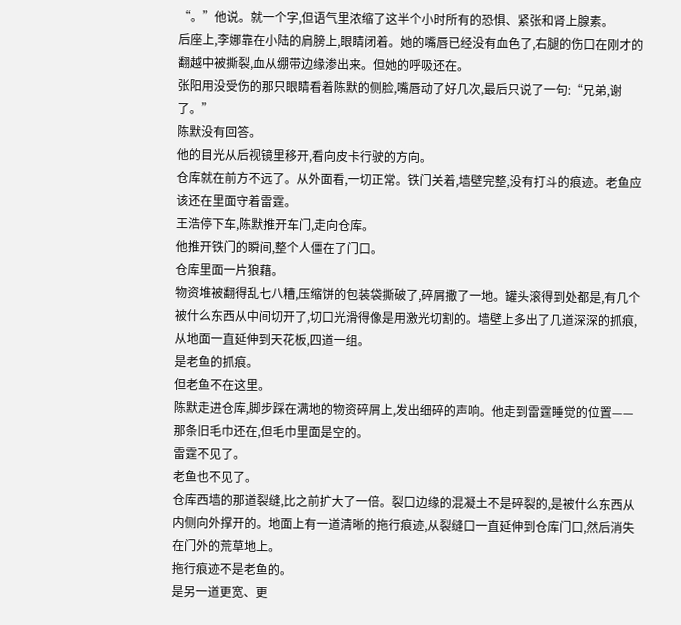“。”他说。就一个字,但语气里浓缩了这半个小时所有的恐惧、紧张和肾上腺素。
后座上,李娜靠在小陆的肩膀上,眼睛闭着。她的嘴唇已经没有血色了,右腿的伤口在刚才的翻越中被撕裂,血从绷带边缘渗出来。但她的呼吸还在。
张阳用没受伤的那只眼睛看着陈默的侧脸,嘴唇动了好几次,最后只说了一句:“兄弟,谢了。”
陈默没有回答。
他的目光从后视镜里移开,看向皮卡行驶的方向。
仓库就在前方不远了。从外面看,一切正常。铁门关着,墙壁完整,没有打斗的痕迹。老鱼应该还在里面守着雷霆。
王浩停下车,陈默推开车门,走向仓库。
他推开铁门的瞬间,整个人僵在了门口。
仓库里面一片狼藉。
物资堆被翻得乱七八糟,压缩饼的包装袋撕破了,碎屑撒了一地。罐头滚得到处都是,有几个被什么东西从中间切开了,切口光滑得像是用激光切割的。墙壁上多出了几道深深的抓痕,从地面一直延伸到天花板,四道一组。
是老鱼的抓痕。
但老鱼不在这里。
陈默走进仓库,脚步踩在满地的物资碎屑上,发出细碎的声响。他走到雷霆睡觉的位置——那条旧毛巾还在,但毛巾里面是空的。
雷霆不见了。
老鱼也不见了。
仓库西墙的那道裂缝,比之前扩大了一倍。裂口边缘的混凝土不是碎裂的,是被什么东西从内侧向外撑开的。地面上有一道清晰的拖行痕迹,从裂缝口一直延伸到仓库门口,然后消失在门外的荒草地上。
拖行痕迹不是老鱼的。
是另一道更宽、更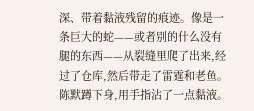深、带着黏液残留的痕迹。像是一条巨大的蛇——或者别的什么没有腿的东西——从裂缝里爬了出来,经过了仓库,然后带走了雷霆和老鱼。
陈默蹲下身,用手指沾了一点黏液。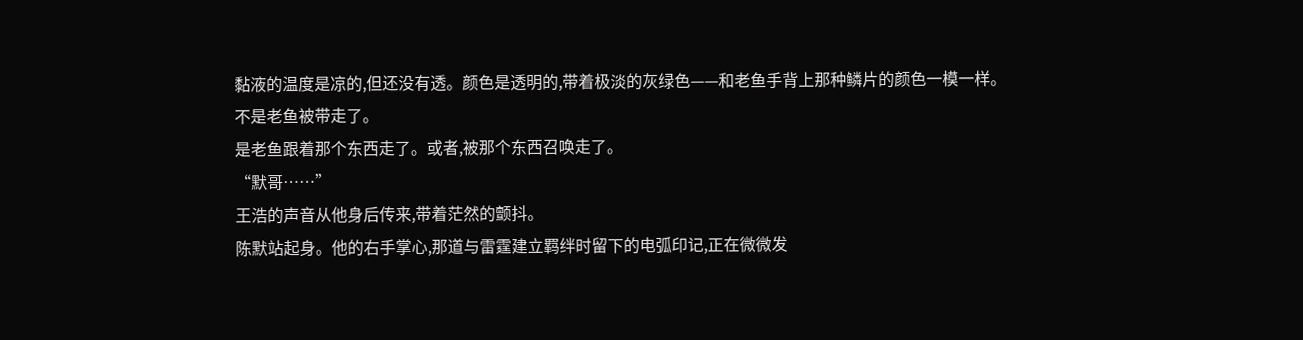黏液的温度是凉的,但还没有透。颜色是透明的,带着极淡的灰绿色——和老鱼手背上那种鳞片的颜色一模一样。
不是老鱼被带走了。
是老鱼跟着那个东西走了。或者,被那个东西召唤走了。
“默哥……”
王浩的声音从他身后传来,带着茫然的颤抖。
陈默站起身。他的右手掌心,那道与雷霆建立羁绊时留下的电弧印记,正在微微发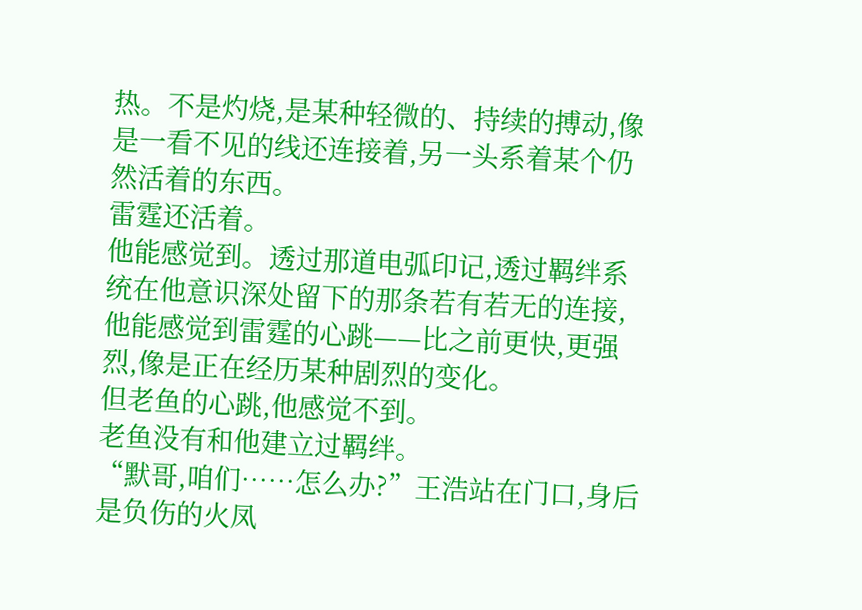热。不是灼烧,是某种轻微的、持续的搏动,像是一看不见的线还连接着,另一头系着某个仍然活着的东西。
雷霆还活着。
他能感觉到。透过那道电弧印记,透过羁绊系统在他意识深处留下的那条若有若无的连接,他能感觉到雷霆的心跳——比之前更快,更强烈,像是正在经历某种剧烈的变化。
但老鱼的心跳,他感觉不到。
老鱼没有和他建立过羁绊。
“默哥,咱们……怎么办?”王浩站在门口,身后是负伤的火凤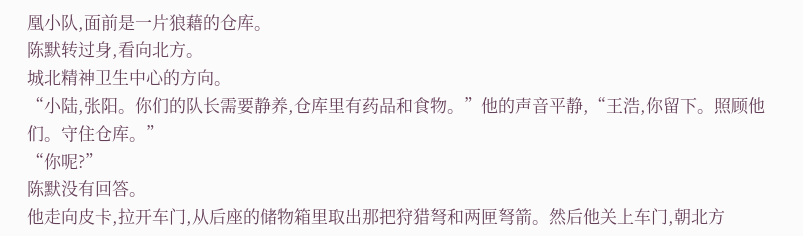凰小队,面前是一片狼藉的仓库。
陈默转过身,看向北方。
城北精神卫生中心的方向。
“小陆,张阳。你们的队长需要静养,仓库里有药品和食物。”他的声音平静,“王浩,你留下。照顾他们。守住仓库。”
“你呢?”
陈默没有回答。
他走向皮卡,拉开车门,从后座的储物箱里取出那把狩猎弩和两匣弩箭。然后他关上车门,朝北方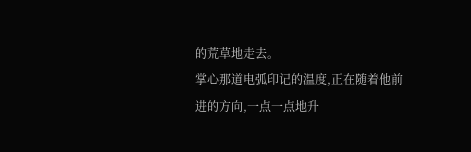的荒草地走去。
掌心那道电弧印记的温度,正在随着他前进的方向,一点一点地升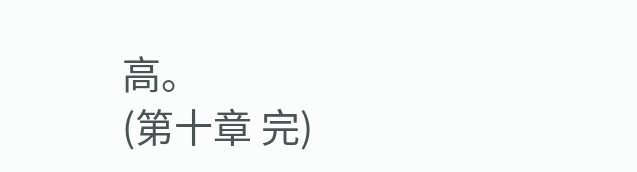高。
(第十章 完)